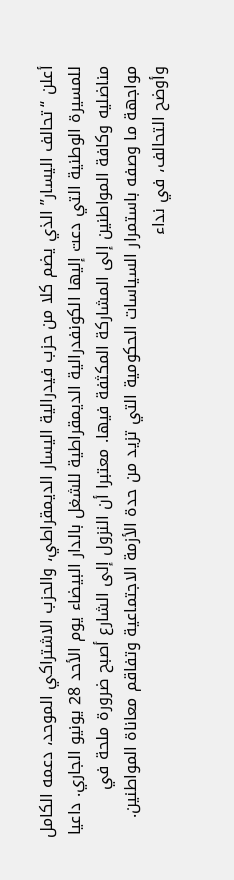أعلن “تحالف اليسار” الذي يضم كلا من حزب فيدرالية اليسار الديمقراطي، والحزب الاشتراكي الموحد، دعمه الكامل للمسيرة الوطنية التي دعت إليها الكونفدرالية الديمقراطية للشغل بالدار البيضاء يوم الأحد 28 يونيو الجاري. داعيا مناضليه وكافة المواطنين إلى المشاركة المكثفة فيها. معتبرا أن النزول إلى الشارع أصبح ضرورة ملحة في مواجهة ما وصفه باستمرار السياسات الحكومية التي تزيد من حدة الأزمة الاجتماعية وتفاقم معاناة المواطنين.
وأوضح التحالف، في نداء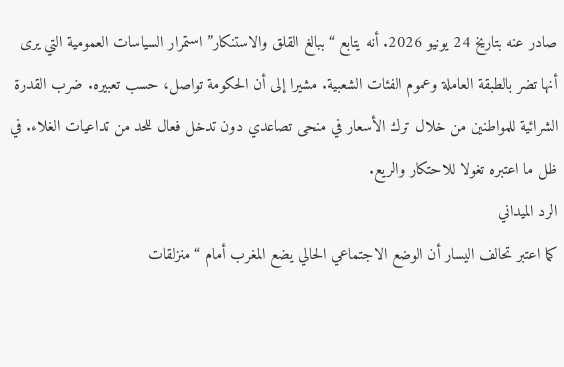صادر عنه بتاريخ 24 يونيو 2026. أنه يتابع “ببالغ القلق والاستنكار” استمرار السياسات العمومية التي يرى أنها تضر بالطبقة العاملة وعموم الفئات الشعبية. مشيرا إلى أن الحكومة تواصل، حسب تعبيره. ضرب القدرة الشرائية للمواطنين من خلال ترك الأسعار في منحى تصاعدي دون تدخل فعال للحد من تداعيات الغلاء. في ظل ما اعتبره تغولا للاحتكار والريع.
الرد الميداني
كما اعتبر تحالف اليسار أن الوضع الاجتماعي الحالي يضع المغرب أمام “منزلقات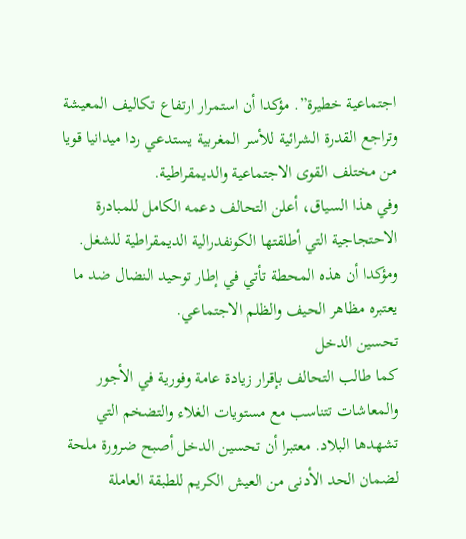اجتماعية خطيرة”. مؤكدا أن استمرار ارتفاع تكاليف المعيشة وتراجع القدرة الشرائية للأسر المغربية يستدعي ردا ميدانيا قويا من مختلف القوى الاجتماعية والديمقراطية.
وفي هذا السياق، أعلن التحالف دعمه الكامل للمبادرة الاحتجاجية التي أطلقتها الكونفدرالية الديمقراطية للشغل. ومؤكدا أن هذه المحطة تأتي في إطار توحيد النضال ضد ما يعتبره مظاهر الحيف والظلم الاجتماعي.
تحسين الدخل
كما طالب التحالف بإقرار زيادة عامة وفورية في الأجور والمعاشات تتناسب مع مستويات الغلاء والتضخم التي تشهدها البلاد. معتبرا أن تحسين الدخل أصبح ضرورة ملحة لضمان الحد الأدنى من العيش الكريم للطبقة العاملة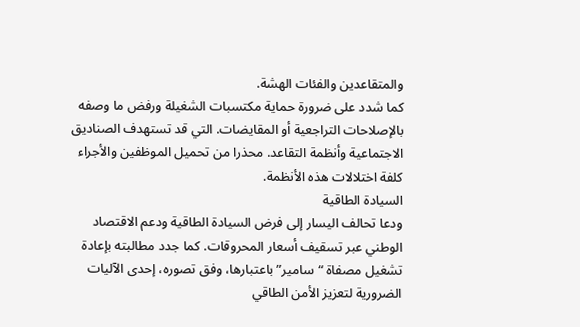والمتقاعدين والفئات الهشة.
كما شدد على ضرورة حماية مكتسبات الشغيلة ورفض ما وصفه بالإصلاحات التراجعية أو المقايضات. التي قد تستهدف الصناديق الاجتماعية وأنظمة التقاعد. محذرا من تحميل الموظفين والأجراء كلفة اختلالات هذه الأنظمة.
السيادة الطاقية
ودعا تحالف اليسار إلى فرض السيادة الطاقية ودعم الاقتصاد الوطني عبر تسقيف أسعار المحروقات. كما جدد مطالبته بإعادة تشغيل مصفاة “سامير” باعتبارها، وفق تصوره، إحدى الآليات الضرورية لتعزيز الأمن الطاقي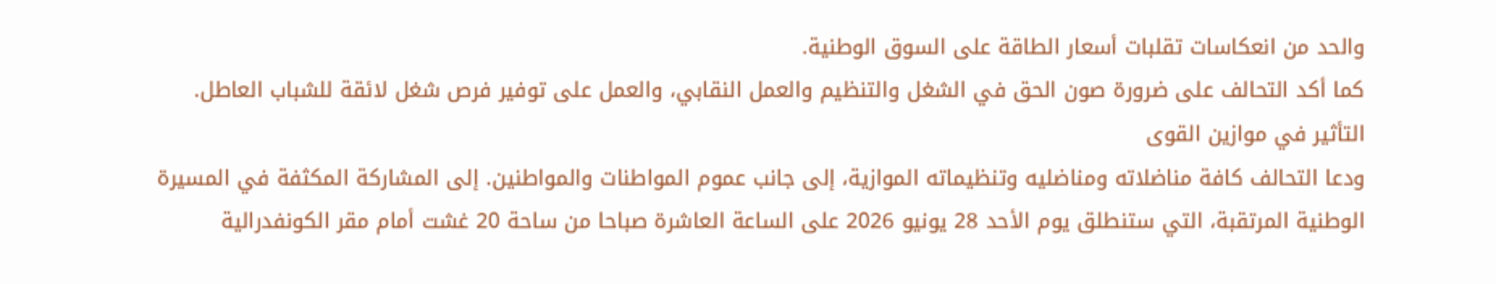والحد من انعكاسات تقلبات أسعار الطاقة على السوق الوطنية.
كما أكد التحالف على ضرورة صون الحق في الشغل والتنظيم والعمل النقابي، والعمل على توفير فرص شغل لائقة للشباب العاطل.
التأثير في موازين القوى
ودعا التحالف كافة مناضلاته ومناضليه وتنظيماته الموازية، إلى جانب عموم المواطنات والمواطنين. إلى المشاركة المكثفة في المسيرة الوطنية المرتقبة، التي ستنطلق يوم الأحد 28 يونيو 2026 على الساعة العاشرة صباحا من ساحة 20 غشت أمام مقر الكونفدرالية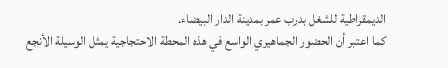الديمقراطية للشغل بدرب عمر بمدينة الدار البيضاء.
كما اعتبر أن الحضور الجماهيري الواسع في هذه المحطة الاحتجاجية يمثل الوسيلة الأنجع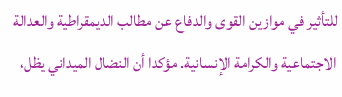للتأثير في موازين القوى والدفاع عن مطالب الديمقراطية والعدالة الاجتماعية والكرامة الإنسانية. مؤكدا أن النضال الميداني يظل،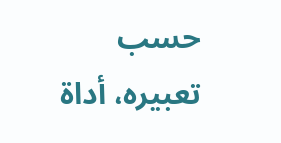حسب تعبيره، أداة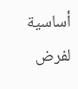أساسية لفرض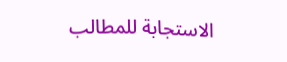الاستجابة للمطالب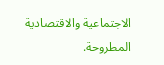الاجتماعية والاقتصادية المطروحة.